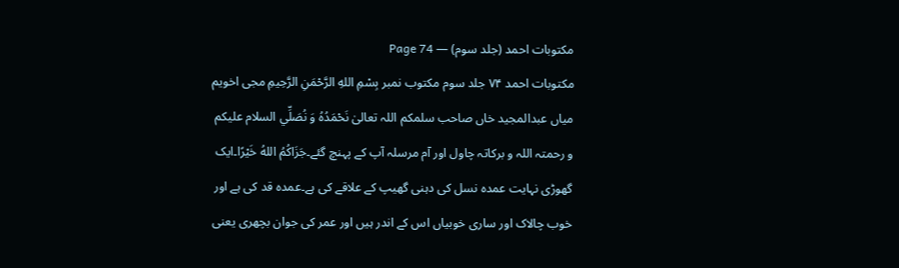مکتوبات احمد (جلد سوم) — Page 74
مکتوبات احمد ۷۴ جلد سوم مکتوب نمبر بِسْمِ اللهِ الرَّحْمَنِ الرَّحِيمِ مجی اخویم میاں عبدالمجید خاں صاحب سلمکم اللہ تعالیٰ نَحْمَدُهُ وَ نُصَلِّي السلام علیکم و رحمتہ اللہ و برکاتہ چاول اور آم مرسلہ آپ کے پہنچ گئے۔جَزَاكُمُ اللهُ خَيْرًا۔ایک گھوڑی نہایت عمدہ نسل کی دہنی گھیپ کے علاقے کی ہے۔عمدہ قد کی ہے اور خوب چالاک اور ساری خوبیاں اس کے اندر ہیں اور عمر کی جوان بچھری یعنی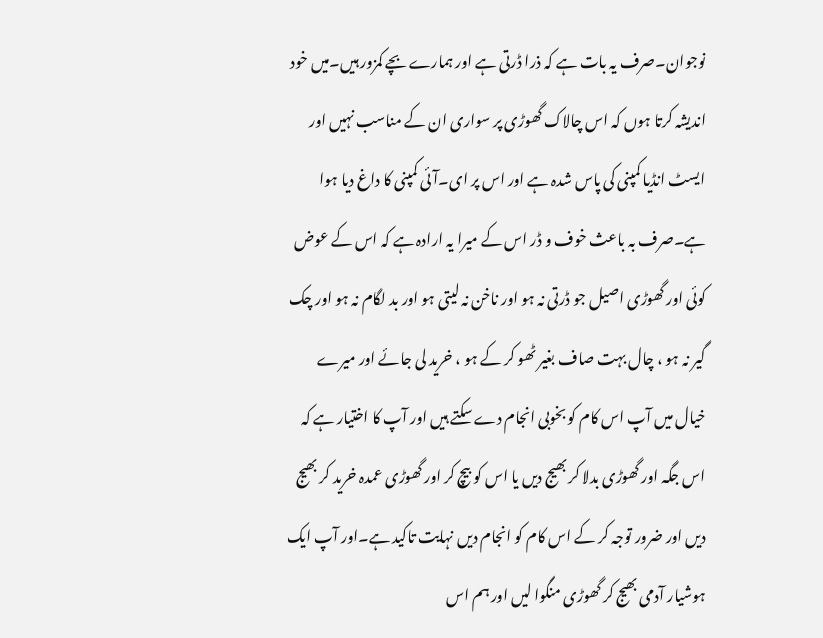نوجوان۔صرف یہ بات ہے کہ ذرا ڈرتی ہے اور ہمارے بچے کمزور ہیں۔میں خود اندیشہ کرتا ہوں کہ اس چالاک گھوڑی پر سواری ان کے مناسب نہیں اور ایسٹ انڈیا کمپنی کی پاس شدہ ہے اور اس پر ای۔آئی کمپنی کا داغ دیا ہوا ہے۔صرف بہ باعث خوف و ڈر اس کے میرا یہ ارادہ ہے کہ اس کے عوض کوئی اور گھوڑی اصیل جو ڈرتی نہ ہو اور ناخن نہ لیتی ہو اور بد لگام نہ ہو اور چک گیر نہ ہو ، چال بہت صاف بغیر ٹھو کر کے ہو ، خرید لی جائے اور میرے خیال میں آپ اس کام کو بخوبی انجام دے سکتے ہیں اور آپ کا اختیار ہے کہ اس جگہ اور گھوڑی بدلا کر بھیج دیں یا اس کو بیچ کر اور گھوڑی عمدہ خرید کر بھیج دیں اور ضرور توجہ کر کے اس کام کو انجام دیں نہایت تاکید ہے۔اور آپ ایک ہوشیار آدمی بھیج کر گھوڑی منگوا لیں اور ہم اس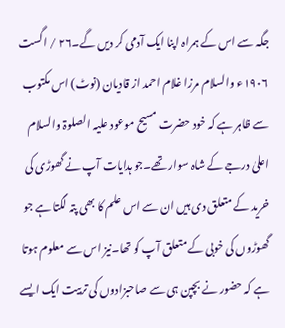جگہ سے اس کے ہمراہ اپنا ایک آدمی کر دیں گے۔۲۶ / اگست ۱۹۰۶ء والسلام مرزا غلام احمد از قادیان (نوٹ) اس مکتوب سے ظاہر ہے کہ خود حضرت مسیح موعود علیہ الصلوۃ والسلام اعلیٰ درجے کے شاہ سوار تھے۔جو ہدایات آپ نے گھوڑی کی خرید کے متعلق دی ہیں ان سے اس علم کا بھی پتہ لگتا ہے جو گھوڑوں کی خوبی کے متعلق آپ کو تھا۔نیز اس سے معلوم ہوتا ہے کہ حضور نے بچپن ہی سے صاحبزادوں کی تربیت ایک ایسے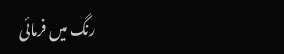رنگ میں فرمائی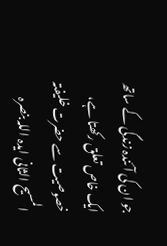جو ان کی آئندہ زندگی کے ساتھ ایک خاص تعلق رکھتا ہے، خصوصیت سے حضرت خلیفتہ المسیح الثانی ایدہ اللہ بنصرہ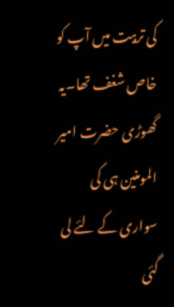کی تربیت میں آپ کو خاص شغف تھا۔یہ گھوڑی حضرت امیر المومنین ہی کی سواری کے لئے لی گئی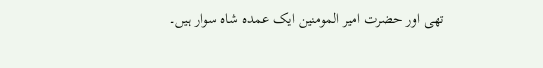تھی اور حضرت امیر المومنین ایک عمدہ شاہ سوار ہیں۔